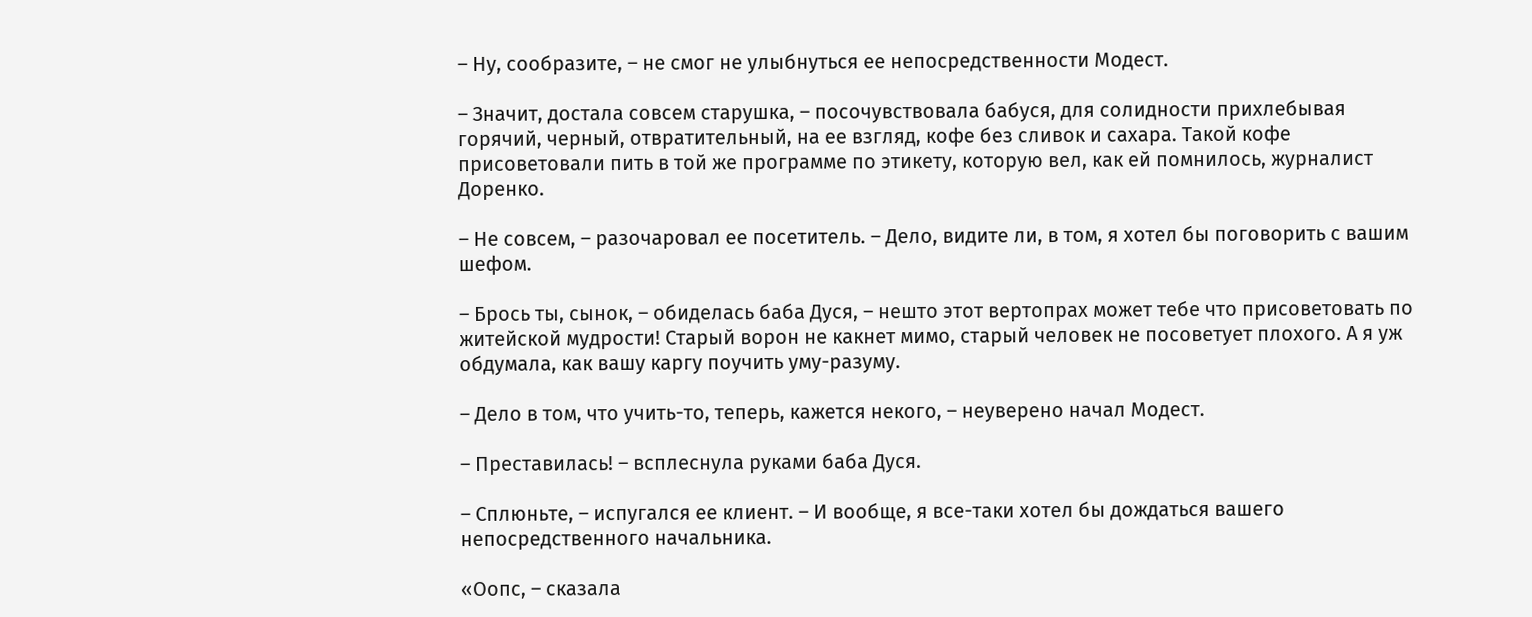– Ну, сообразите, – не смог не улыбнуться ее непосредственности Модест.

– Значит, достала совсем старушка, – посочувствовала бабуся, для солидности прихлебывая горячий, черный, отвратительный, на ее взгляд, кофе без сливок и сахара. Такой кофе присоветовали пить в той же программе по этикету, которую вел, как ей помнилось, журналист Доренко.

– Не совсем, – разочаровал ее посетитель. – Дело, видите ли, в том, я хотел бы поговорить с вашим шефом.

– Брось ты, сынок, – обиделась баба Дуся, – нешто этот вертопрах может тебе что присоветовать по житейской мудрости! Старый ворон не какнет мимо, старый человек не посоветует плохого. А я уж обдумала, как вашу каргу поучить уму-разуму.

– Дело в том, что учить-то, теперь, кажется некого, – неуверено начал Модест.

– Преставилась! – всплеснула руками баба Дуся.

– Сплюньте, – испугался ее клиент. – И вообще, я все-таки хотел бы дождаться вашего непосредственного начальника.

«Оопс, – сказала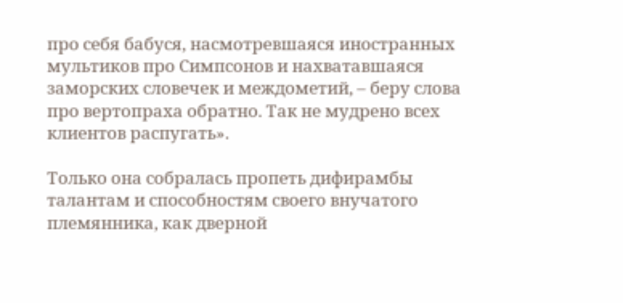про себя бабуся, насмотревшаяся иностранных мультиков про Симпсонов и нахватавшаяся заморских словечек и междометий, – беру слова про вертопраха обратно. Так не мудрено всех клиентов распугать».

Только она собралась пропеть дифирамбы талантам и способностям своего внучатого племянника, как дверной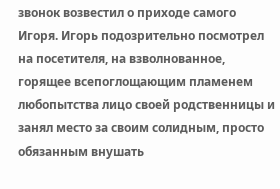звонок возвестил о приходе самого Игоря. Игорь подозрительно посмотрел на посетителя, на взволнованное, горящее всепоглощающим пламенем любопытства лицо своей родственницы и занял место за своим солидным, просто обязанным внушать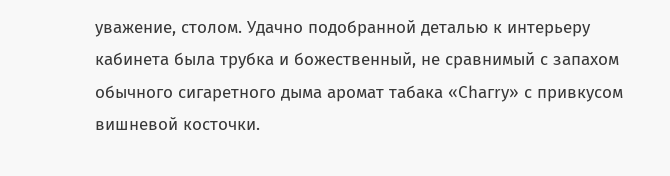уважение, столом. Удачно подобранной деталью к интерьеру кабинета была трубка и божественный, не сравнимый с запахом обычного сигаретного дыма аромат табака «Сhaгry» с привкусом вишневой косточки.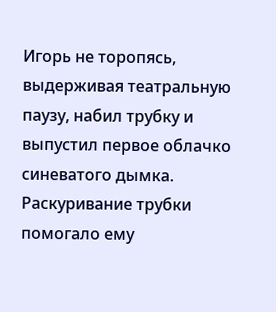Игорь не торопясь, выдерживая театральную паузу, набил трубку и выпустил первое облачко синеватого дымка. Раскуривание трубки помогало ему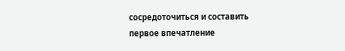сосредоточиться и составить первое впечатление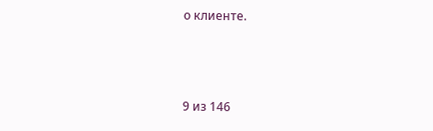о клиенте.



9 из 146